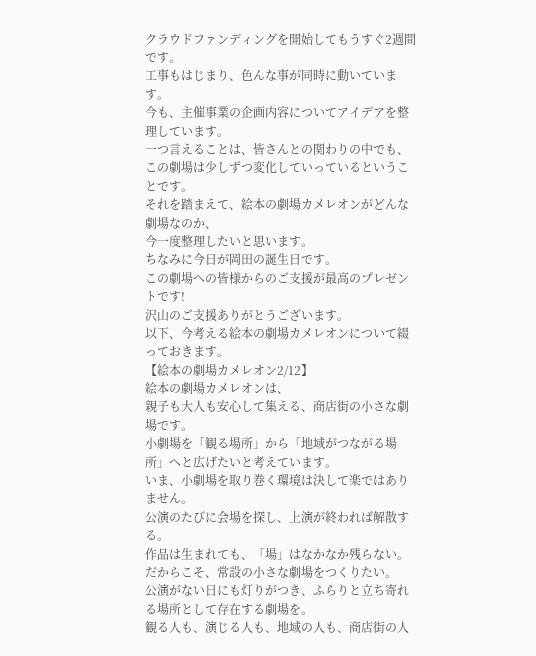クラウドファンディングを開始してもうすぐ2週間です。
工事もはじまり、色んな事が同時に動いています。
今も、主催事業の企画内容についてアイデアを整理しています。
一つ言えることは、皆さんとの関わりの中でも、
この劇場は少しずつ変化していっているということです。
それを踏まえて、絵本の劇場カメレオンがどんな劇場なのか、
今一度整理したいと思います。
ちなみに今日が岡田の誕生日です。
この劇場への皆様からのご支援が最高のプレゼントです!
沢山のご支援ありがとうございます。
以下、今考える絵本の劇場カメレオンについて綴っておきます。
【絵本の劇場カメレオン2/12】
絵本の劇場カメレオンは、
親子も大人も安心して集える、商店街の小さな劇場です。
小劇場を「観る場所」から「地域がつながる場所」へと広げたいと考えています。
いま、小劇場を取り巻く環境は決して楽ではありません。
公演のたびに会場を探し、上演が終われば解散する。
作品は生まれても、「場」はなかなか残らない。
だからこそ、常設の小さな劇場をつくりたい。
公演がない日にも灯りがつき、ふらりと立ち寄れる場所として存在する劇場を。
観る人も、演じる人も、地域の人も、商店街の人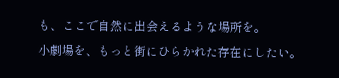も、ここで自然に出会えるような場所を。
小劇場を、もっと街にひらかれた存在にしたい。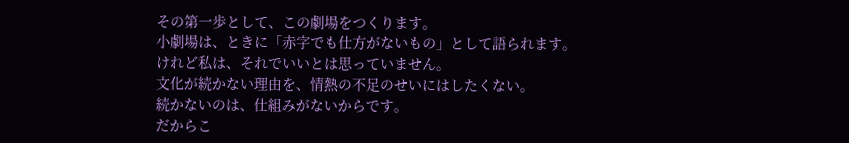その第一歩として、この劇場をつくります。
小劇場は、ときに「赤字でも仕方がないもの」として語られます。
けれど私は、それでいいとは思っていません。
文化が続かない理由を、情熱の不足のせいにはしたくない。
続かないのは、仕組みがないからです。
だからこ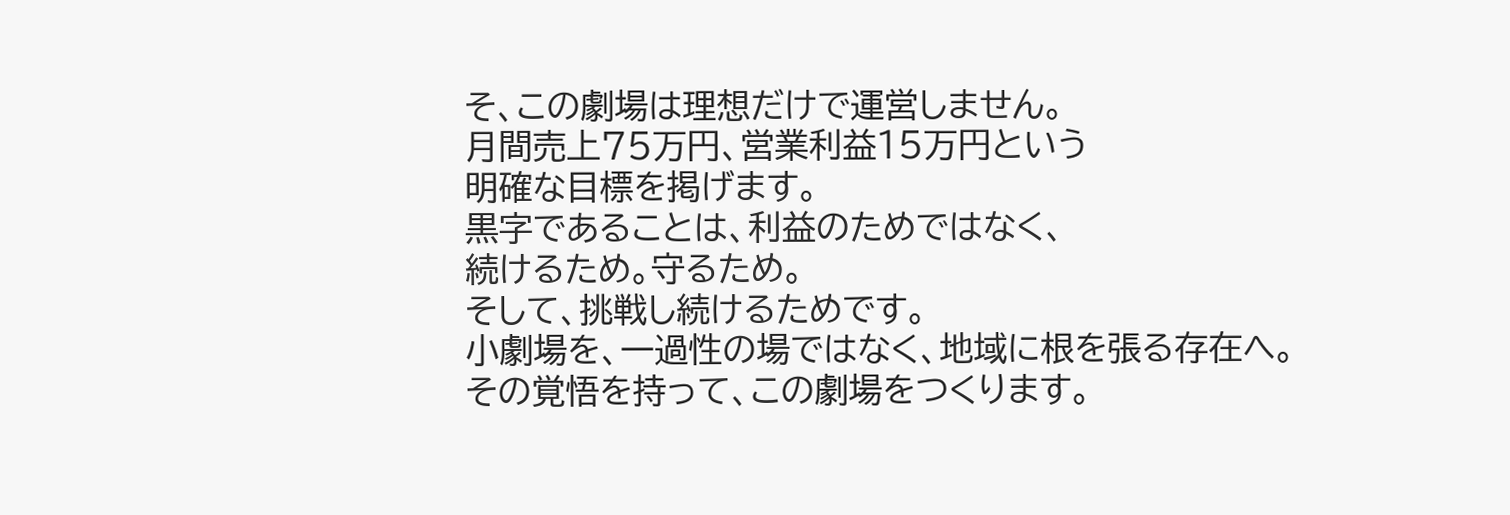そ、この劇場は理想だけで運営しません。
月間売上75万円、営業利益15万円という
明確な目標を掲げます。
黒字であることは、利益のためではなく、
続けるため。守るため。
そして、挑戦し続けるためです。
小劇場を、一過性の場ではなく、地域に根を張る存在へ。
その覚悟を持って、この劇場をつくります。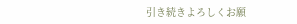引き続きよろしくお願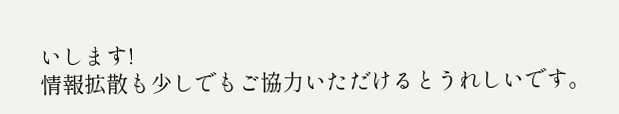いします!
情報拡散も少しでもご協力いただけるとうれしいです。